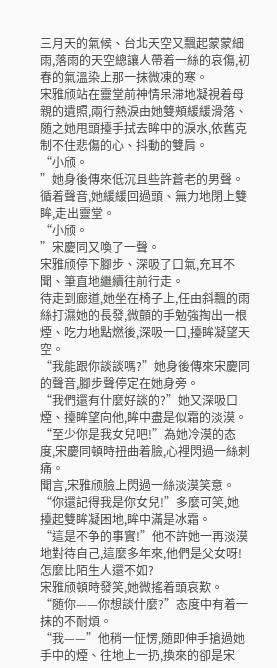三月天的氣候、台北天空又飄起蒙蒙細雨,落雨的天空總讓人帶着一絲的哀傷,初春的氣溫染上那一抹微凍的寒。
宋雅颀站在靈堂前神情呆滞地凝視着母親的遺照,兩行熱淚由她雙頰緩緩滑落、随之她甩頭擡手拭去眸中的淚水,依舊克制不住悲傷的心、抖動的雙肩。
“小颀。
”她身後傳來低沉且些許蒼老的男聲。
循着聲音,她緩緩回過頭、無力地閉上雙眸,走出靈堂。
“小颀。
”宋慶同又喚了一聲。
宋雅颀停下腳步、深吸了口氣,充耳不聞、筆直地繼續往前行走。
待走到廊道,她坐在椅子上,任由斜飄的雨絲打濕她的長發,微顫的手勉強掏出一根煙、吃力地點燃後,深吸一口,擡眸凝望天空。
“我能跟你談談嗎?”她身後傳來宋慶同的聲音,腳步聲停定在她身旁。
“我們還有什麼好談的?”她又深吸口煙、擡眸望向他,眸中盡是似霜的淡漠。
“至少你是我女兒吧!”為她冷漠的态度,宋慶同頓時扭曲着臉,心裡閃過一絲刺痛。
聞言,宋雅颀臉上閃過一絲淡漠笑意。
“你還記得我是你女兒!”多麼可笑,她擡起雙眸凝困地,眸中滿是冰霜。
“這是不争的事實!”他不許她一再淡漠地對待自己,這麼多年來,他們是父女呀!怎麼比陌生人還不如?
宋雅颀頓時發笑,她微搖着頭哀歎。
“随你——你想談什麼?”态度中有着一抹的不耐煩。
“我——”他稍一怔愣,随即伸手搶過她手中的煙、往地上一扔,換來的卻是宋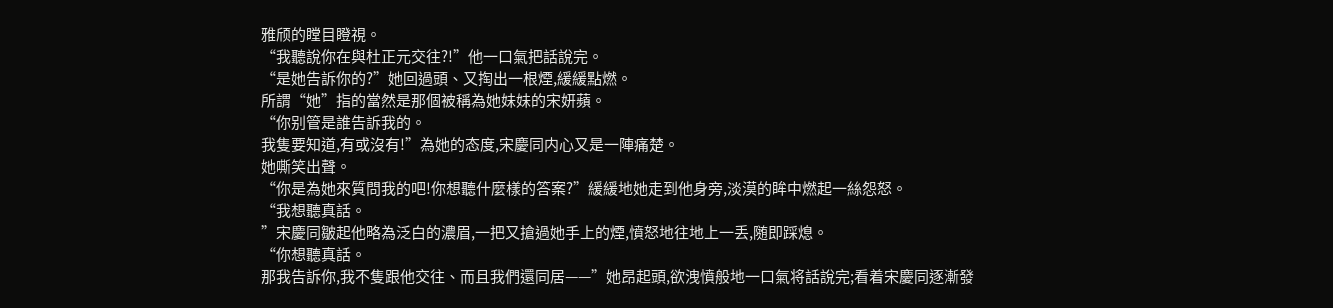雅颀的瞠目瞪視。
“我聽說你在與杜正元交往?!”他一口氣把話說完。
“是她告訴你的?”她回過頭、又掏出一根煙,緩緩點燃。
所謂“她”指的當然是那個被稱為她妹妹的宋妍蘋。
“你别管是誰告訴我的。
我隻要知道,有或沒有!”為她的态度,宋慶同内心又是一陣痛楚。
她嘶笑出聲。
“你是為她來質問我的吧!你想聽什麼樣的答案?”緩緩地她走到他身旁,淡漠的眸中燃起一絲怨怒。
“我想聽真話。
”宋慶同皺起他略為泛白的濃眉,一把又搶過她手上的煙,憤怒地往地上一丢,随即踩熄。
“你想聽真話。
那我告訴你,我不隻跟他交往、而且我們還同居——”她昂起頭,欲洩憤般地一口氣将話說完;看着宋慶同逐漸發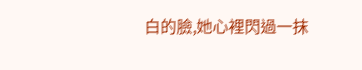白的臉,她心裡閃過一抹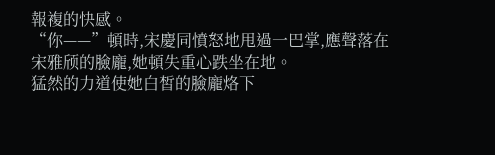報複的快感。
“你——”頓時,宋慶同憤怒地甩過一巴掌,應聲落在宋雅颀的臉龐,她頓失重心跌坐在地。
猛然的力道使她白皙的臉龐烙下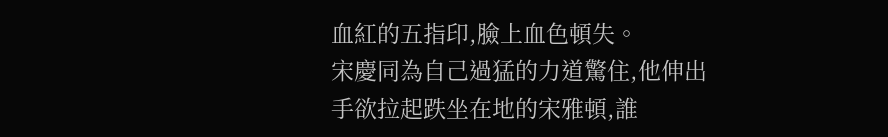血紅的五指印,臉上血色頓失。
宋慶同為自己過猛的力道驚住,他伸出手欲拉起跌坐在地的宋雅頓,誰